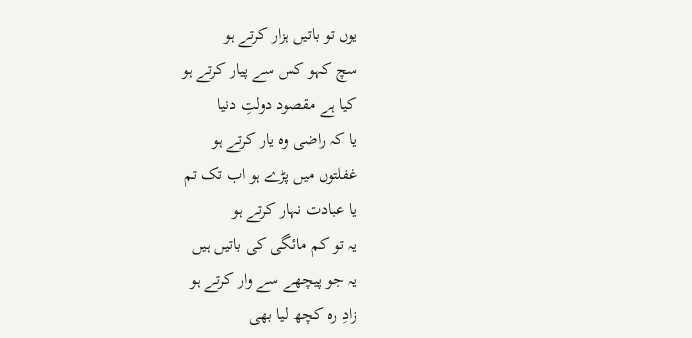یوں تو باتیں ہزار کرتے ہو
سچ کہو کس سے پیار کرتے ہو
کیا ہے مقصود دولتِ دنیا
یا کہ راضی وہ یار کرتے ہو
غفلتوں میں پڑے ہو اب تک تم
یا عبادت نہار کرتے ہو
یہ تو کم مائگی کی باتیں ہیں
یہ جو پیچھے سے وار کرتے ہو
زادِ رہ کچھ لیا بھی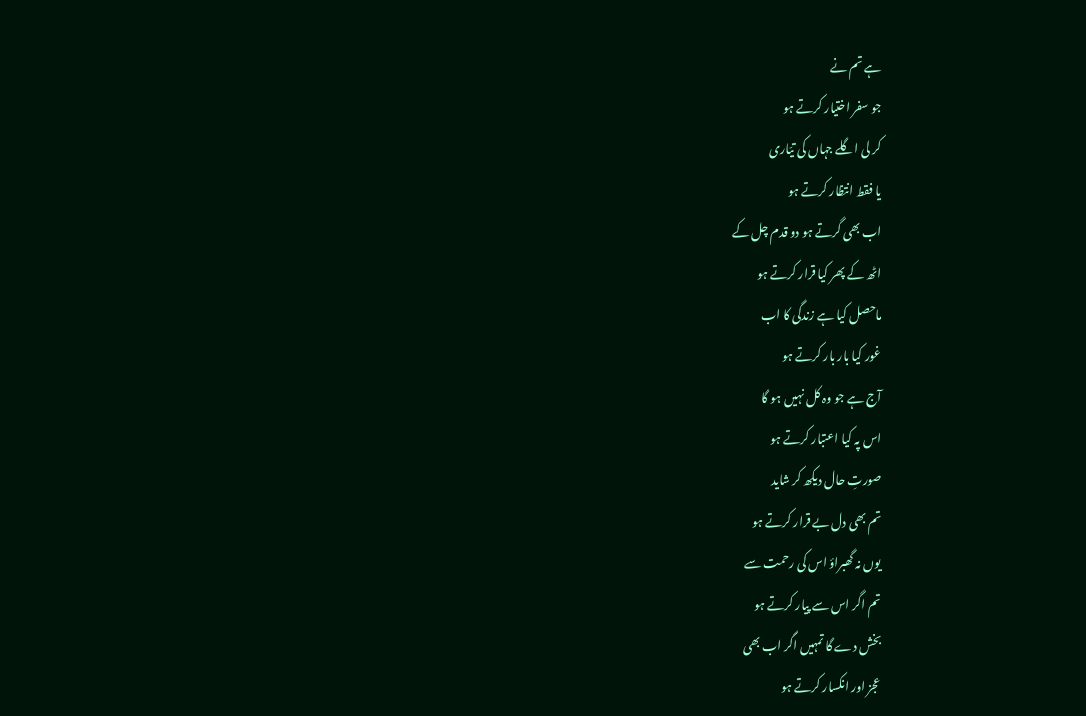ہے تم نے
جو سفر اختیار کرتے ہو
کر لی اگلے جہاں کی تیّاری
یا فقط انتظار کرتے ہو
اب بھی گرتے ہو دو قدم چل کے
اٹھ کے پھر کیا قرار کرتے ہو
ماحصل کیا ہے زندگی کا اب
غور کیا بار بار کرتے ہو
آج ہے جو وہ کل نہیں ہو گا
اس پہ کیا اعتبار کرتے ہو
صورتِ حال دیکھ کر شاید
تم بھی دل بے قرار کرتے ہو
یوں نہ گھبراؤ اس کی رحمت سے
تم اگر اس سے پیار کرتے ہو
بخش دے گا تمہیں اگر اب بھی
عجز اور انکسار کرتے ہو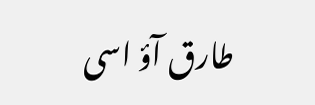طارق آؤ اسی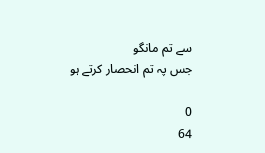سے تم مانگو
جس پہ تم انحصار کرتے ہو

0
64